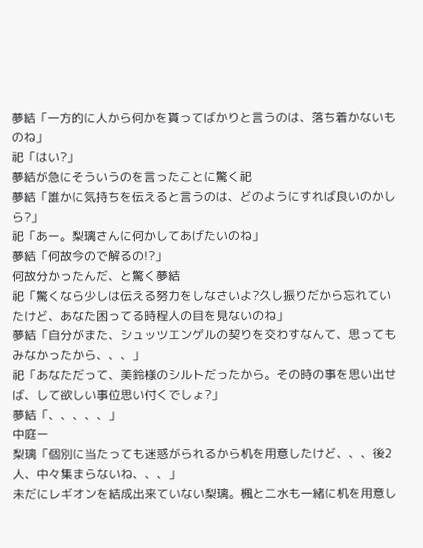夢結「一方的に人から何かを貰ってばかりと言うのは、落ち着かないものね」
祀「はい?」
夢結が急にそういうのを言ったことに驚く祀
夢結「誰かに気持ちを伝えると言うのは、どのようにすれば良いのかしら?」
祀「あー。梨璃さんに何かしてあげたいのね」
夢結「何故今ので解るの!?」
何故分かったんだ、と驚く夢結
祀「驚くなら少しは伝える努力をしなさいよ?久し振りだから忘れていたけど、あなた困ってる時程人の目を見ないのね」
夢結「自分がまた、シュッツエンゲルの契りを交わすなんて、思ってもみなかったから、、、」
祀「あなただって、美鈴様のシルトだったから。その時の事を思い出せば、して欲しい事位思い付くでしょ?」
夢結「、、、、、」
中庭ー
梨璃「個別に当たっても迷惑がられるから机を用意したけど、、、後2人、中々集まらないね、、、」
未だにレギオンを結成出来ていない梨璃。楓と二水も一緒に机を用意し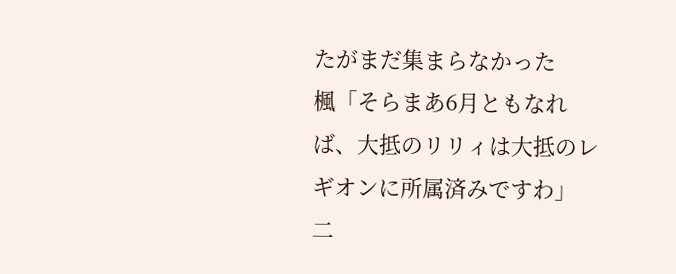たがまだ集まらなかった
楓「そらまあ6月ともなれば、大抵のリリィは大抵のレギオンに所属済みですわ」
二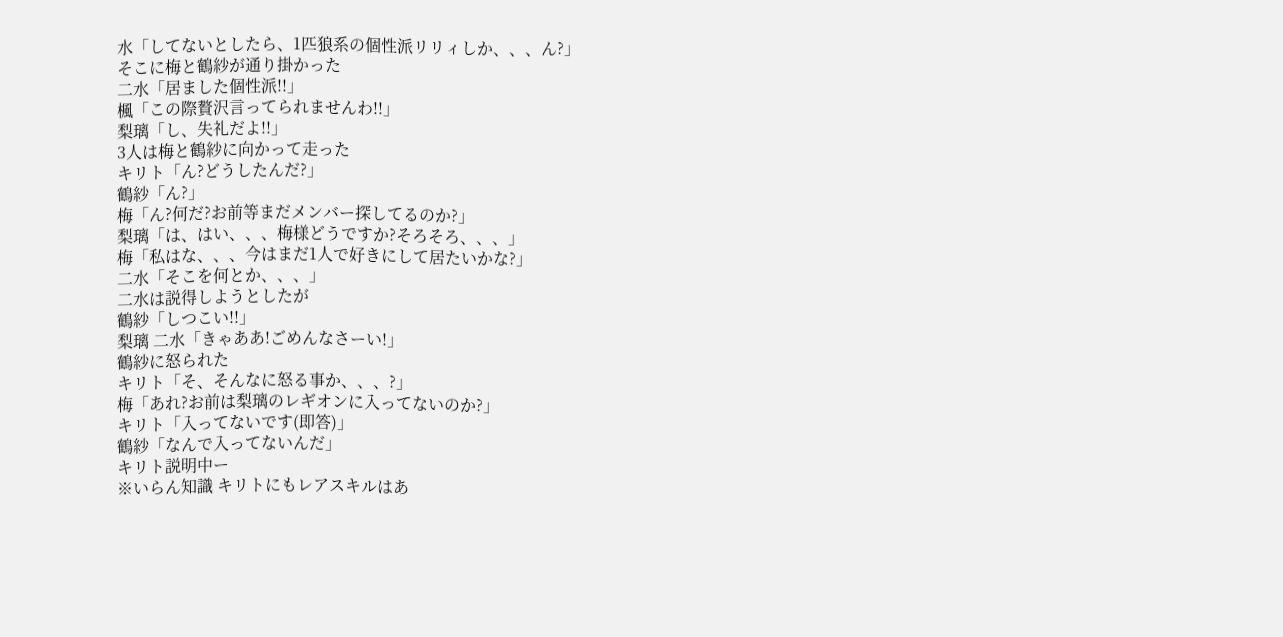水「してないとしたら、1匹狼系の個性派リリィしか、、、ん?」
そこに梅と鶴紗が通り掛かった
二水「居ました個性派!!」
楓「この際贅沢言ってられませんわ!!」
梨璃「し、失礼だよ!!」
3人は梅と鶴紗に向かって走った
キリト「ん?どうしたんだ?」
鶴紗「ん?」
梅「ん?何だ?お前等まだメンバー探してるのか?」
梨璃「は、はい、、、梅様どうですか?そろそろ、、、」
梅「私はな、、、今はまだ1人で好きにして居たいかな?」
二水「そこを何とか、、、」
二水は説得しようとしたが
鶴紗「しつこい!!」
梨璃 二水「きゃああ!ごめんなさーい!」
鶴紗に怒られた
キリト「そ、そんなに怒る事か、、、?」
梅「あれ?お前は梨璃のレギオンに入ってないのか?」
キリト「入ってないです(即答)」
鶴紗「なんで入ってないんだ」
キリト説明中ー
※いらん知識 キリトにもレアスキルはあ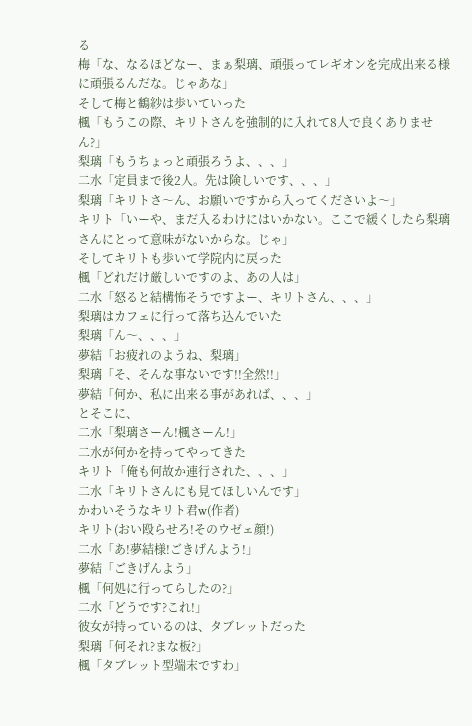る
梅「な、なるほどなー、まぁ梨璃、頑張ってレギオンを完成出来る様に頑張るんだな。じゃあな」
そして梅と鶴紗は歩いていった
楓「もうこの際、キリトさんを強制的に入れて8人で良くありません?」
梨璃「もうちょっと頑張ろうよ、、、」
二水「定員まで後2人。先は険しいです、、、」
梨璃「キリトさ〜ん、お願いですから入ってくださいよ〜」
キリト「いーや、まだ入るわけにはいかない。ここで緩くしたら梨璃さんにとって意味がないからな。じゃ」
そしてキリトも歩いて学院内に戻った
楓「どれだけ厳しいですのよ、あの人は」
二水「怒ると結構怖そうですよー、キリトさん、、、」
梨璃はカフェに行って落ち込んでいた
梨璃「ん〜、、、」
夢結「お疲れのようね、梨璃」
梨璃「そ、そんな事ないです!!全然!!」
夢結「何か、私に出来る事があれば、、、」
とそこに、
二水「梨璃さーん!楓さーん!」
二水が何かを持ってやってきた
キリト「俺も何故か連行された、、、」
二水「キリトさんにも見てほしいんです」
かわいそうなキリト君w(作者)
キリト(おい殴らせろ!そのウゼェ顔!)
二水「あ!夢結様!ごきげんよう!」
夢結「ごきげんよう」
楓「何処に行ってらしたの?」
二水「どうです?これ!」
彼女が持っているのは、タブレットだった
梨璃「何それ?まな板?」
楓「タブレット型端末ですわ」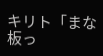キリト「まな板っ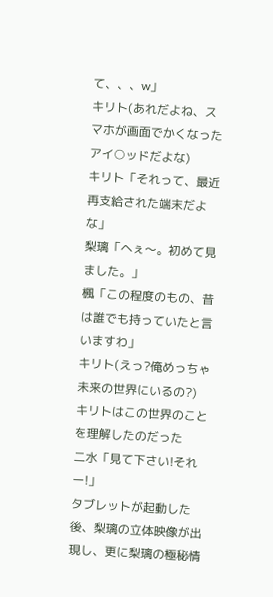て、、、w」
キリト(あれだよね、スマホが画面でかくなったアイ○ッドだよな)
キリト「それって、最近再支給された端末だよな」
梨璃「へぇ〜。初めて見ました。」
楓「この程度のもの、昔は誰でも持っていたと言いますわ」
キリト(えっ?俺めっちゃ未来の世界にいるの?)
キリトはこの世界のことを理解したのだった
二水「見て下さい!それー!」
タブレットが起動した後、梨璃の立体映像が出現し、更に梨璃の極秘情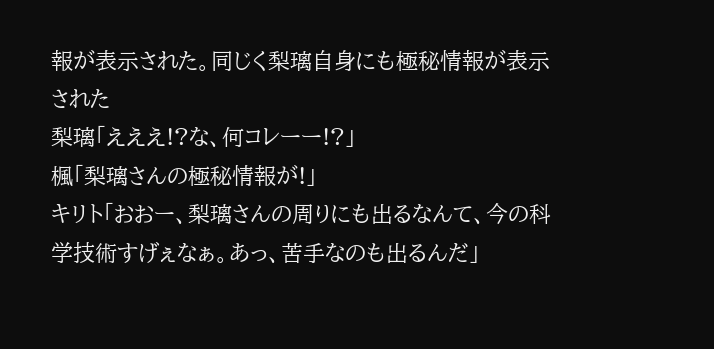報が表示された。同じく梨璃自身にも極秘情報が表示された
梨璃「えええ!?な、何コレーー!?」
楓「梨璃さんの極秘情報が!」
キリト「おおー、梨璃さんの周りにも出るなんて、今の科学技術すげぇなぁ。あっ、苦手なのも出るんだ」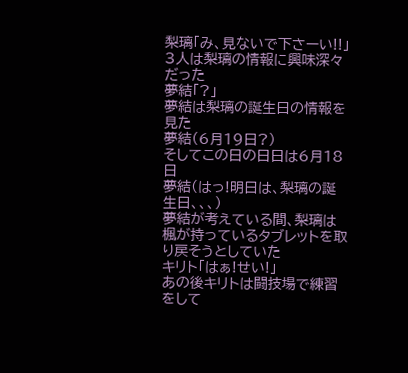梨璃「み、見ないで下さーい!!」
3人は梨璃の情報に興味深々だった
夢結「?」
夢結は梨璃の誕生日の情報を見た
夢結(6月19日?)
そしてこの日の日日は6月18日
夢結(はっ!明日は、梨璃の誕生日、、、)
夢結が考えている間、梨璃は楓が持っているタブレットを取り戻そうとしていた
キリト「はぁ!せい!」
あの後キリトは闘技場で練習をして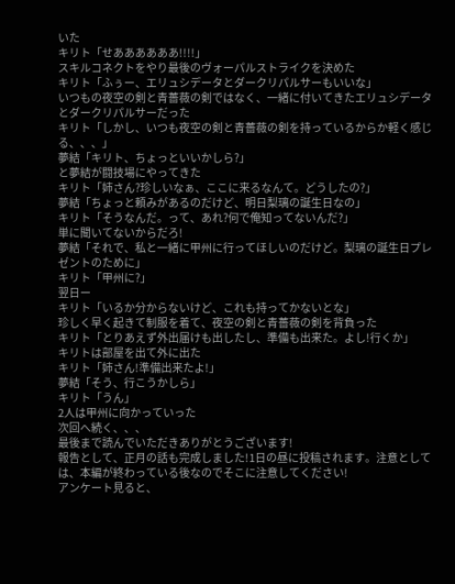いた
キリト「せああああああ!!!!」
スキルコネクトをやり最後のヴォーパルストライクを決めた
キリト「ふぅー、エリュシデータとダークリパルサーもいいな」
いつもの夜空の剣と青薔薇の剣ではなく、一緒に付いてきたエリュシデータとダークリパルサーだった
キリト「しかし、いつも夜空の剣と青薔薇の剣を持っているからか軽く感じる、、、」
夢結「キリト、ちょっといいかしら?」
と夢結が闘技場にやってきた
キリト「姉さん?珍しいなぁ、ここに来るなんて。どうしたの?」
夢結「ちょっと頼みがあるのだけど、明日梨璃の誕生日なの」
キリト「そうなんだ。って、あれ?何で俺知ってないんだ?」
単に聞いてないからだろ!
夢結「それで、私と一緒に甲州に行ってほしいのだけど。梨璃の誕生日プレゼントのために」
キリト「甲州に?」
翌日ー
キリト「いるか分からないけど、これも持ってかないとな」
珍しく早く起きて制服を着て、夜空の剣と青薔薇の剣を背負った
キリト「とりあえず外出届けも出したし、準備も出来た。よし!行くか」
キリトは部屋を出て外に出た
キリト「姉さん!準備出来たよ!」
夢結「そう、行こうかしら」
キリト「うん」
2人は甲州に向かっていった
次回へ続く、、、
最後まで読んでいただきありがとうございます!
報告として、正月の話も完成しました!1日の昼に投稿されます。注意としては、本編が終わっている後なのでそこに注意してください!
アンケート見ると、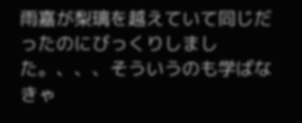雨嘉が梨璃を越えていて同じだったのにびっくりしました。、、、そういうのも学ばなきゃ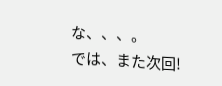な、、、。
では、また次回!